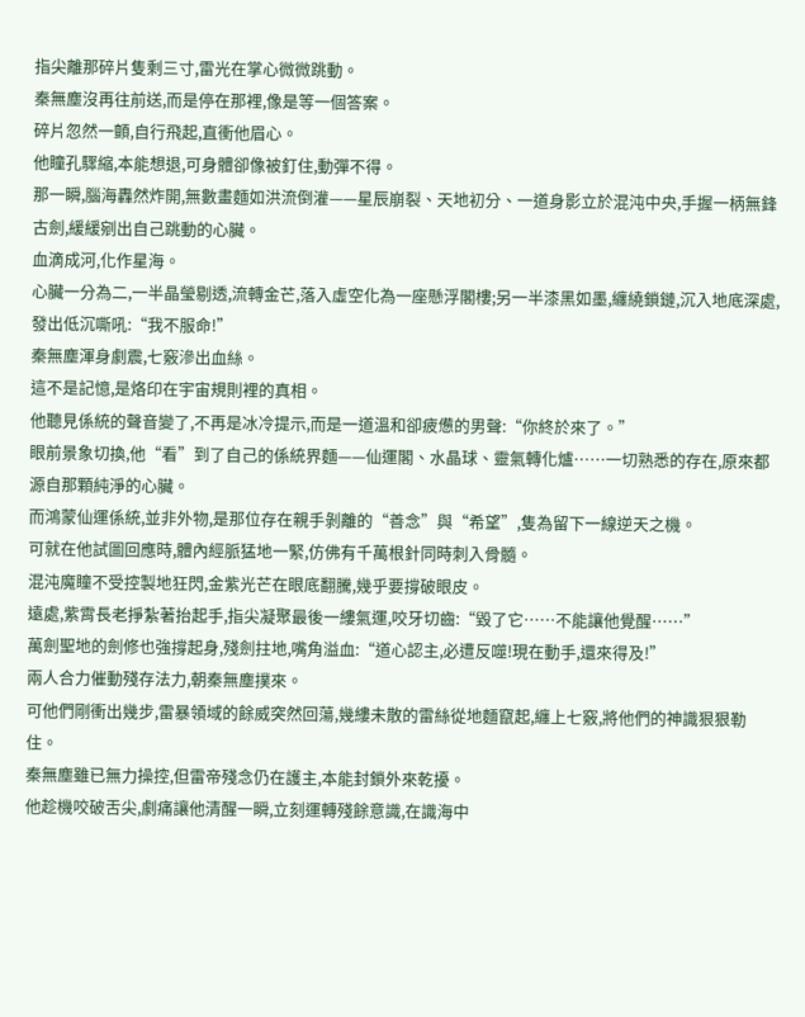指尖離那碎片隻剩三寸,雷光在掌心微微跳動。
秦無塵沒再往前送,而是停在那裡,像是等一個答案。
碎片忽然一顫,自行飛起,直衝他眉心。
他瞳孔驟縮,本能想退,可身體卻像被釘住,動彈不得。
那一瞬,腦海轟然炸開,無數畫麵如洪流倒灌——星辰崩裂、天地初分、一道身影立於混沌中央,手握一柄無鋒古劍,緩緩剜出自己跳動的心臟。
血滴成河,化作星海。
心臟一分為二,一半晶瑩剔透,流轉金芒,落入虛空化為一座懸浮閣樓;另一半漆黑如墨,纏繞鎖鏈,沉入地底深處,發出低沉嘶吼:“我不服命!”
秦無塵渾身劇震,七竅滲出血絲。
這不是記憶,是烙印在宇宙規則裡的真相。
他聽見係統的聲音變了,不再是冰冷提示,而是一道溫和卻疲憊的男聲:“你終於來了。”
眼前景象切換,他“看”到了自己的係統界麵——仙運閣、水晶球、靈氣轉化爐……一切熟悉的存在,原來都源自那顆純淨的心臟。
而鴻蒙仙運係統,並非外物,是那位存在親手剝離的“善念”與“希望”,隻為留下一線逆天之機。
可就在他試圖回應時,體內經脈猛地一緊,仿佛有千萬根針同時刺入骨髓。
混沌魔瞳不受控製地狂閃,金紫光芒在眼底翻騰,幾乎要撐破眼皮。
遠處,紫霄長老掙紮著抬起手,指尖凝聚最後一縷氣運,咬牙切齒:“毀了它……不能讓他覺醒……”
萬劍聖地的劍修也強撐起身,殘劍拄地,嘴角溢血:“道心認主,必遭反噬!現在動手,還來得及!”
兩人合力催動殘存法力,朝秦無塵撲來。
可他們剛衝出幾步,雷暴領域的餘威突然回蕩,幾縷未散的雷絲從地麵竄起,纏上七竅,將他們的神識狠狠勒住。
秦無塵雖已無力操控,但雷帝殘念仍在護主,本能封鎖外來乾擾。
他趁機咬破舌尖,劇痛讓他清醒一瞬,立刻運轉殘餘意識,在識海中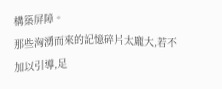構築屏障。
那些洶湧而來的記憶碎片太龐大,若不加以引導,足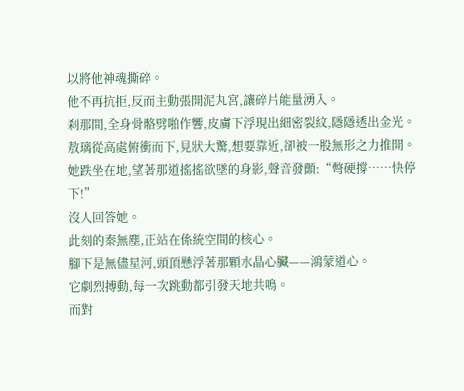以將他神魂撕碎。
他不再抗拒,反而主動張開泥丸宮,讓碎片能量湧入。
刹那間,全身骨骼劈啪作響,皮膚下浮現出細密裂紋,隱隱透出金光。
敖璃從高處俯衝而下,見狀大驚,想要靠近,卻被一股無形之力推開。
她跌坐在地,望著那道搖搖欲墜的身影,聲音發顫:“彆硬撐……快停下!”
沒人回答她。
此刻的秦無塵,正站在係統空間的核心。
腳下是無儘星河,頭頂懸浮著那顆水晶心臟——鴻蒙道心。
它劇烈搏動,每一次跳動都引發天地共鳴。
而對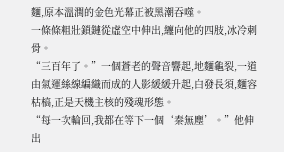麵,原本溫潤的金色光幕正被黑潮吞噬。
一條條粗壯鎖鏈從虛空中伸出,纏向他的四肢,冰冷刺骨。
“三百年了。”一個蒼老的聲音響起,地麵龜裂,一道由氣運絲線編織而成的人影緩緩升起,白發長須,麵容枯槁,正是天機主核的殘魂形態。
“每一次輪回,我都在等下一個‘秦無塵’。”他伸出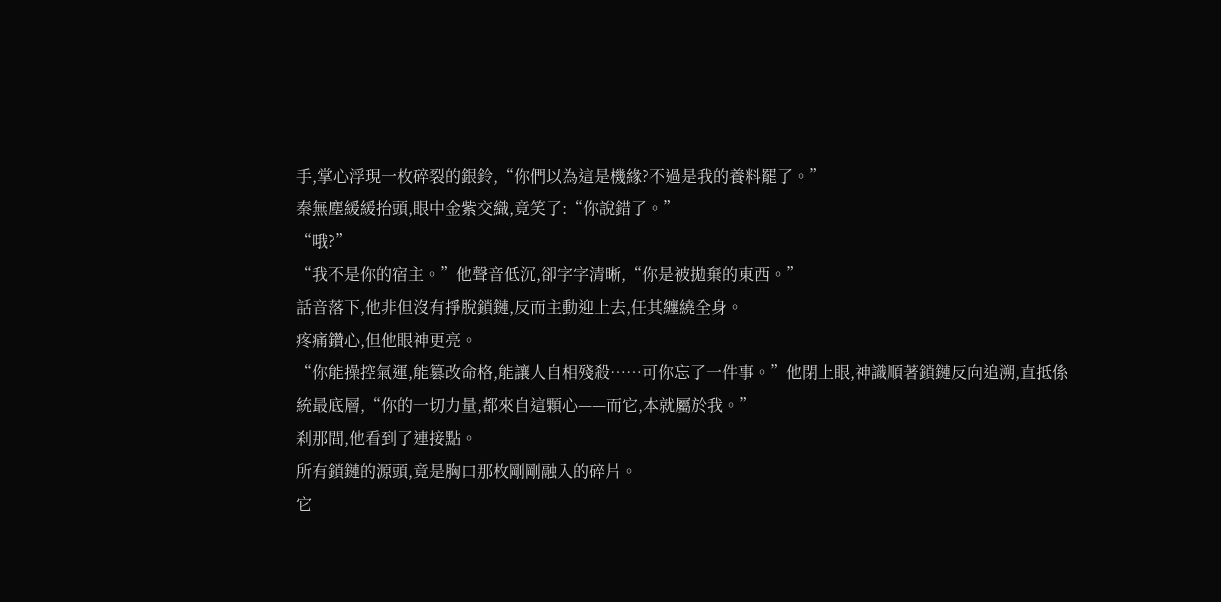手,掌心浮現一枚碎裂的銀鈴,“你們以為這是機緣?不過是我的養料罷了。”
秦無塵緩緩抬頭,眼中金紫交織,竟笑了:“你說錯了。”
“哦?”
“我不是你的宿主。”他聲音低沉,卻字字清晰,“你是被拋棄的東西。”
話音落下,他非但沒有掙脫鎖鏈,反而主動迎上去,任其纏繞全身。
疼痛鑽心,但他眼神更亮。
“你能操控氣運,能篡改命格,能讓人自相殘殺……可你忘了一件事。”他閉上眼,神識順著鎖鏈反向追溯,直抵係統最底層,“你的一切力量,都來自這顆心——而它,本就屬於我。”
刹那間,他看到了連接點。
所有鎖鏈的源頭,竟是胸口那枚剛剛融入的碎片。
它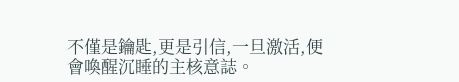不僅是鑰匙,更是引信,一旦激活,便會喚醒沉睡的主核意誌。